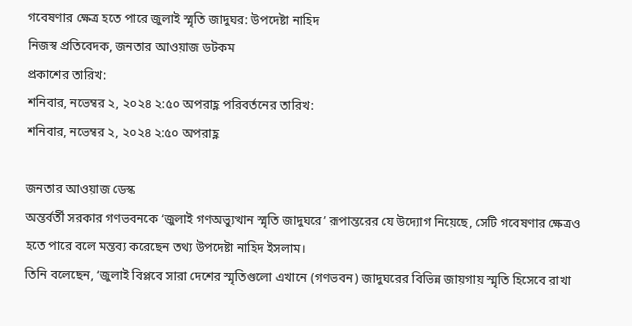গবেষণার ক্ষেত্র হতে পারে জুলাই স্মৃতি জাদুঘর: উপদেষ্টা নাহিদ
নিজস্ব প্রতিবেদক, জনতার আওয়াজ ডটকম
প্রকাশের তারিখ:
শনিবার, নভেম্বর ২, ২০২৪ ২:৫০ অপরাহ্ণ পরিবর্তনের তারিখ:
শনিবার, নভেম্বর ২, ২০২৪ ২:৫০ অপরাহ্ণ

জনতার আওয়াজ ডেস্ক
অন্তর্বর্তী সরকার গণভবনকে ‘জুলাই গণঅভ্যুত্থান স্মৃতি জাদুঘরে’ রূপান্তরের যে উদ্যোগ নিয়েছে, সেটি গবেষণার ক্ষেত্রও হতে পারে বলে মন্তব্য করেছেন তথ্য উপদেষ্টা নাহিদ ইসলাম।
তিনি বলেছেন, ‘জুলাই বিপ্লবে সারা দেশের স্মৃতিগুলো এখানে (গণভবন) জাদুঘরের বিভিন্ন জায়গায় স্মৃতি হিসেবে রাখা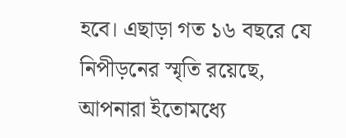হবে। এছাড়া গত ১৬ বছরে যে নিপীড়নের স্মৃতি রয়েছে, আপনারা ইতোমধ্যে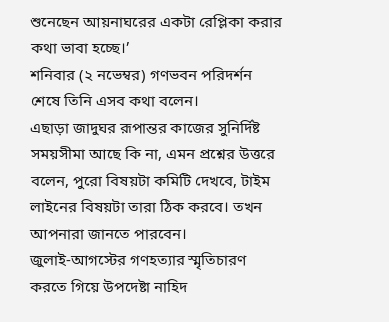শুনেছেন আয়নাঘরের একটা রেপ্লিকা করার কথা ভাবা হচ্ছে।’
শনিবার (২ নভেম্বর) গণভবন পরিদর্শন শেষে তিনি এসব কথা বলেন।
এছাড়া জাদুঘর রূপান্তর কাজের সুনির্দিষ্ট সময়সীমা আছে কি না, এমন প্রশ্নের উত্তরে বলেন, পুরো বিষয়টা কমিটি দেখবে, টাইম লাইনের বিষয়টা তারা ঠিক করবে। তখন আপনারা জানতে পারবেন।
জুলাই-আগস্টের গণহত্যার স্মৃতিচারণ করতে গিয়ে উপদেষ্টা নাহিদ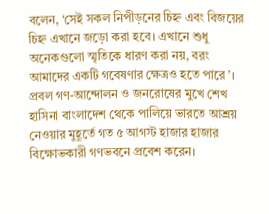বলেন, ‘সেই সকল নিপীড়নের চিহ্ন এবং বিজয়ের চিহ্ন এখানে জড়ো করা হবে। এখানে শুধু অনেকগুলো স্মৃতিকে ধারণ করা নয়, বরং আমাদের একটি গবেষণার ক্ষেত্রও হতে পারে’।
প্রবল গণ-আন্দোলন ও জনরোষের মুখে শেখ হাসিনা বাংলাদেশ থেকে পালিয়ে ভারতে আশ্রয় নেওয়ার মুহূর্তে গত ৫ আগস্ট হাজার হাজার বিক্ষোভকারী গণভবনে প্রবেশ করেন।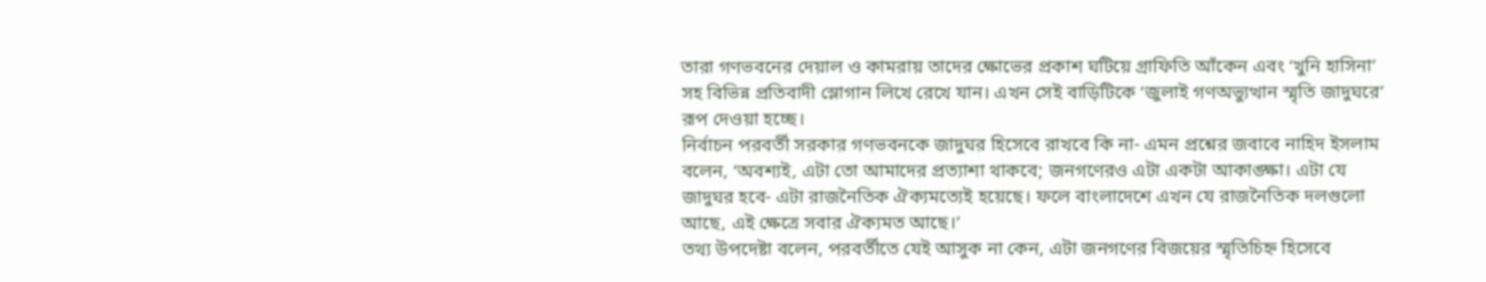তারা গণভবনের দেয়াল ও কামরায় তাদের ক্ষোভের প্রকাশ ঘটিয়ে গ্রাফিতি আঁকেন এবং ‘খুনি হাসিনা’ সহ বিভিন্ন প্রতিবাদী স্লোগান লিখে রেখে যান। এখন সেই বাড়িটিকে ‘জুলাই গণঅভ্যুত্থান স্মৃতি জাদুঘরে’ রূপ দেওয়া হচ্ছে।
নির্বাচন পরবর্তী সরকার গণভবনকে জাদুঘর হিসেবে রাখবে কি না- এমন প্রশ্নের জবাবে নাহিদ ইসলাম বলেন, ‘অবশ্যই, এটা তো আমাদের প্রত্যাশা থাকবে; জনগণেরও এটা একটা আকাঙ্ক্ষা। এটা যে জাদুঘর হবে- এটা রাজনৈতিক ঐক্যমত্যেই হয়েছে। ফলে বাংলাদেশে এখন যে রাজনৈতিক দলগুলো আছে, এই ক্ষেত্রে সবার ঐক্যমত আছে।’
তথ্য উপদেষ্টা বলেন, পরবর্তীতে যেই আসুক না কেন, এটা জনগণের বিজয়ের স্মৃতিচিহ্ন হিসেবে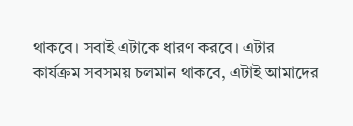থাকবে। সবাই এটাকে ধারণ করবে। এটার কার্যক্রম সবসময় চলমান থাকবে, এটাই আমাদের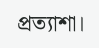প্রত্যাশা।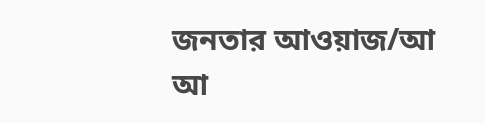জনতার আওয়াজ/আ আ